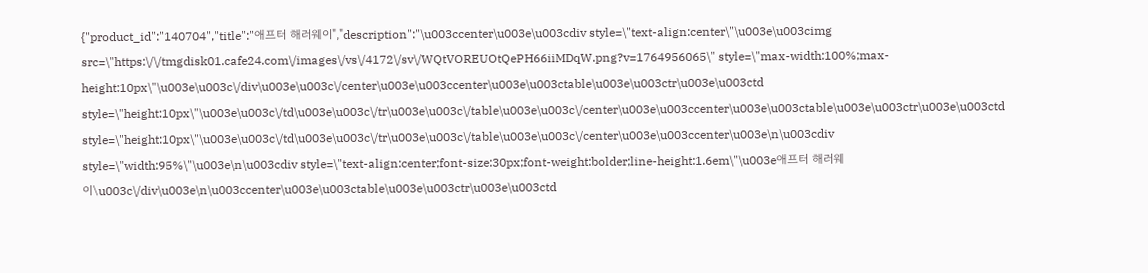{"product_id":"140704","title":"애프터 해러웨이","description":"\u003ccenter\u003e\u003cdiv style=\"text-align:center\"\u003e\u003cimg src=\"https:\/\/tmgdisk01.cafe24.com\/images\/vs\/4172\/sv\/WQtVOREUOtQePH66iiMDqW.png?v=1764956065\" style=\"max-width:100%;max-height:10px\"\u003e\u003c\/div\u003e\u003c\/center\u003e\u003ccenter\u003e\u003ctable\u003e\u003ctr\u003e\u003ctd style=\"height:10px\"\u003e\u003c\/td\u003e\u003c\/tr\u003e\u003c\/table\u003e\u003c\/center\u003e\u003ccenter\u003e\u003ctable\u003e\u003ctr\u003e\u003ctd style=\"height:10px\"\u003e\u003c\/td\u003e\u003c\/tr\u003e\u003c\/table\u003e\u003c\/center\u003e\u003ccenter\u003e\n\u003cdiv style=\"width:95%\"\u003e\n\u003cdiv style=\"text-align:center;font-size:30px;font-weight:bolder;line-height:1.6em\"\u003e애프터 해러웨이\u003c\/div\u003e\n\u003ccenter\u003e\u003ctable\u003e\u003ctr\u003e\u003ctd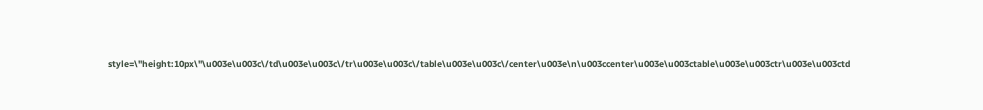style=\"height:10px\"\u003e\u003c\/td\u003e\u003c\/tr\u003e\u003c\/table\u003e\u003c\/center\u003e\n\u003ccenter\u003e\u003ctable\u003e\u003ctr\u003e\u003ctd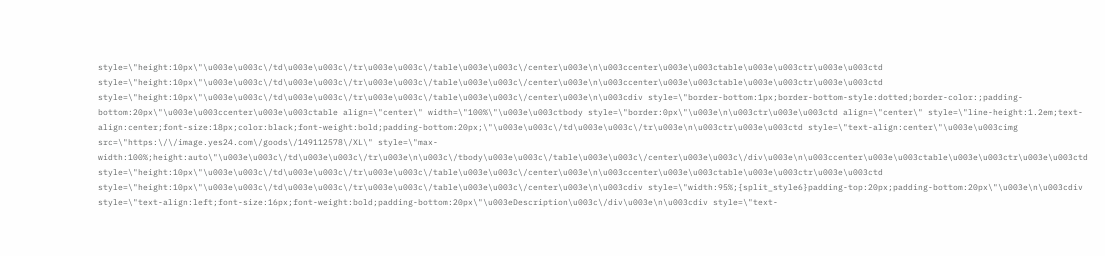style=\"height:10px\"\u003e\u003c\/td\u003e\u003c\/tr\u003e\u003c\/table\u003e\u003c\/center\u003e\n\u003ccenter\u003e\u003ctable\u003e\u003ctr\u003e\u003ctd style=\"height:10px\"\u003e\u003c\/td\u003e\u003c\/tr\u003e\u003c\/table\u003e\u003c\/center\u003e\n\u003ccenter\u003e\u003ctable\u003e\u003ctr\u003e\u003ctd style=\"height:10px\"\u003e\u003c\/td\u003e\u003c\/tr\u003e\u003c\/table\u003e\u003c\/center\u003e\n\u003cdiv style=\"border-bottom:1px;border-bottom-style:dotted;border-color:;padding-bottom:20px\"\u003e\u003ccenter\u003e\u003ctable align=\"center\" width=\"100%\"\u003e\u003ctbody style=\"border:0px\"\u003e\n\u003ctr\u003e\u003ctd align=\"center\" style=\"line-height:1.2em;text-align:center;font-size:18px;color:black;font-weight:bold;padding-bottom:20px;\"\u003e\u003c\/td\u003e\u003c\/tr\u003e\n\u003ctr\u003e\u003ctd style=\"text-align:center\"\u003e\u003cimg src=\"https:\/\/image.yes24.com\/goods\/149112578\/XL\" style=\"max-width:100%;height:auto\"\u003e\u003c\/td\u003e\u003c\/tr\u003e\n\u003c\/tbody\u003e\u003c\/table\u003e\u003c\/center\u003e\u003c\/div\u003e\n\u003ccenter\u003e\u003ctable\u003e\u003ctr\u003e\u003ctd style=\"height:10px\"\u003e\u003c\/td\u003e\u003c\/tr\u003e\u003c\/table\u003e\u003c\/center\u003e\n\u003ccenter\u003e\u003ctable\u003e\u003ctr\u003e\u003ctd style=\"height:10px\"\u003e\u003c\/td\u003e\u003c\/tr\u003e\u003c\/table\u003e\u003c\/center\u003e\n\u003cdiv style=\"width:95%;{split_style6}padding-top:20px;padding-bottom:20px\"\u003e\n\u003cdiv style=\"text-align:left;font-size:16px;font-weight:bold;padding-bottom:20px\"\u003eDescription\u003c\/div\u003e\n\u003cdiv style=\"text-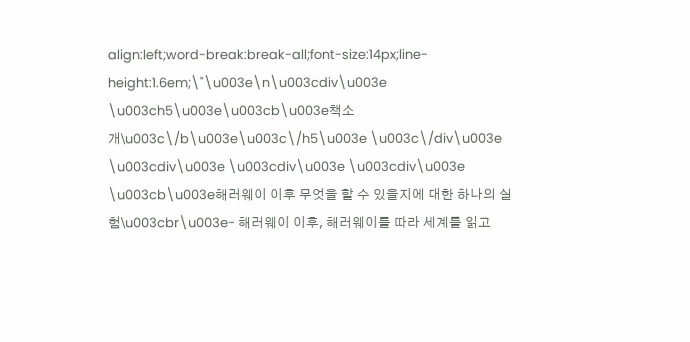align:left;word-break:break-all;font-size:14px;line-height:1.6em;\"\u003e\n\u003cdiv\u003e \u003ch5\u003e\u003cb\u003e책소개\u003c\/b\u003e\u003c\/h5\u003e \u003c\/div\u003e \u003cdiv\u003e \u003cdiv\u003e \u003cdiv\u003e  \u003cb\u003e해러웨이 이후 무엇을 할 수 있을지에 대한 하나의 실험\u003cbr\u003e- 해러웨이 이후, 해러웨이를 따라 세계를 읽고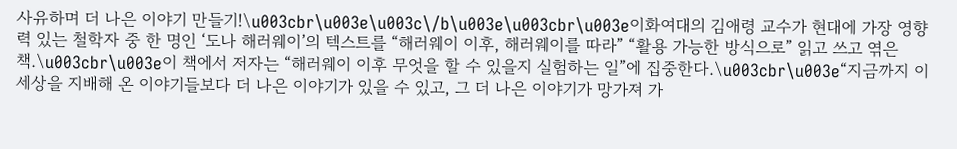사유하며 더 나은 이야기 만들기!\u003cbr\u003e\u003c\/b\u003e\u003cbr\u003e이화여대의 김애령 교수가 현대에 가장 영향력 있는 철학자 중 한 명인 ‘도나 해러웨이’의 텍스트를 “해러웨이 이후, 해러웨이를 따라” “활용 가능한 방식으로” 읽고 쓰고 엮은 책.\u003cbr\u003e이 책에서 저자는 “해러웨이 이후 무엇을 할 수 있을지 실험하는 일”에 집중한다.\u003cbr\u003e“지금까지 이 세상을 지배해 온 이야기들보다 더 나은 이야기가 있을 수 있고, 그 더 나은 이야기가 망가져 가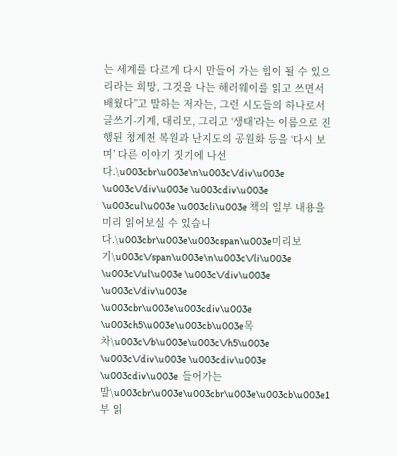는 세계를 다르게 다시 만들어 가는 힘이 될 수 있으리라는 희망, 그것을 나는 해러웨이를 읽고 쓰면서 배웠다”고 말하는 저자는, 그런 시도들의 하나로서 글쓰기-기계, 대리모, 그리고 ‘생태’라는 이름으로 진행된 청계천 복원과 난지도의 공원화 등을 ‘다시 보며’ 다른 이야기 짓기에 나선다.\u003cbr\u003e\n\u003c\/div\u003e \u003c\/div\u003e \u003cdiv\u003e \u003cul\u003e \u003cli\u003e 책의 일부 내용을 미리 읽어보실 수 있습니다.\u003cbr\u003e\u003cspan\u003e미리보기\u003c\/span\u003e\n\u003c\/li\u003e \u003c\/ul\u003e \u003c\/div\u003e \u003c\/div\u003e \u003cbr\u003e\u003cdiv\u003e \u003ch5\u003e\u003cb\u003e목차\u003c\/b\u003e\u003c\/h5\u003e \u003c\/div\u003e \u003cdiv\u003e \u003cdiv\u003e  들어가는 말\u003cbr\u003e\u003cbr\u003e\u003cb\u003e1부 읽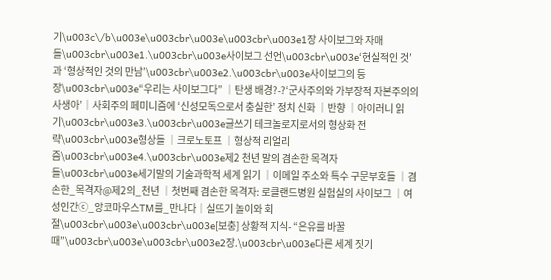기\u003c\/b\u003e\u003cbr\u003e\u003cbr\u003e1장 사이보그와 자매들\u003cbr\u003e1.\u003cbr\u003e사이보그 선언\u003cbr\u003e‘현실적인 것’과 ‘형상적인 것의 만남’\u003cbr\u003e2.\u003cbr\u003e사이보그의 등장\u003cbr\u003e“우리는 사이보그다” │탄생 배경?-?‘군사주의와 가부장적 자본주의의 사생아’│사회주의 페미니즘에 ‘신성모독으로서 충실한’ 정치 신화 │반향 │아이러니 읽기\u003cbr\u003e3.\u003cbr\u003e글쓰기 테크놀로지로서의 형상화 전략\u003cbr\u003e형상들 │크로노토프 │형상적 리얼리즘\u003cbr\u003e4.\u003cbr\u003e제2 천년 말의 겸손한 목격자들\u003cbr\u003e세기말의 기술과학적 세계 읽기 │이메일 주소와 특수 구문부호들 │겸손한_목격자@제2의_천년 │첫번째 겸손한 목격자: 로클랜드병원 실험실의 사이보그 │여성인간ⓒ_앙코마우스TM를_만나다│실뜨기 놀이와 회절\u003cbr\u003e\u003cbr\u003e[보충] 상황적 지식- “은유를 바꿀 때”\u003cbr\u003e\u003cbr\u003e2장.\u003cbr\u003e다른 세계 짓기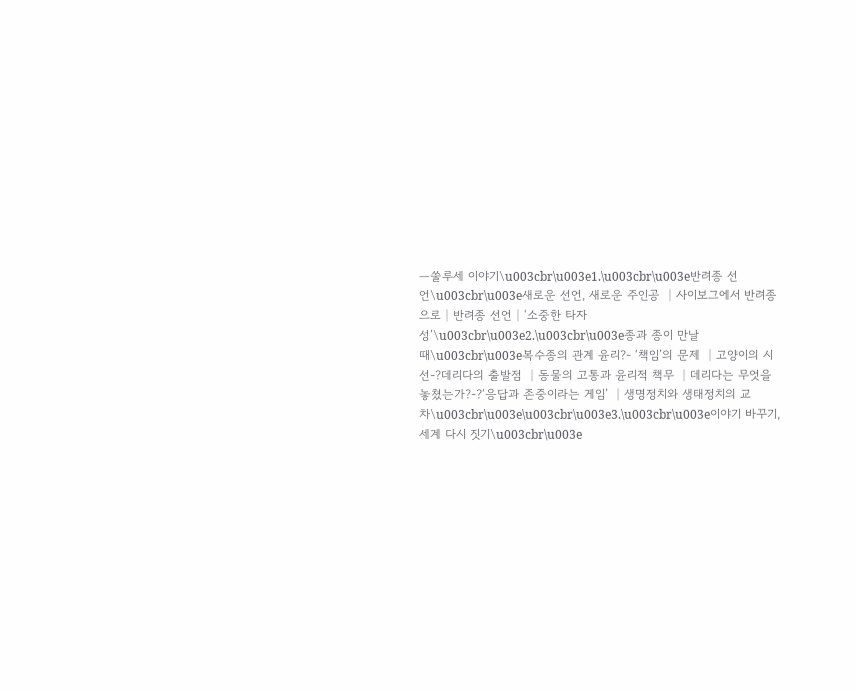―쑬루세 이야기\u003cbr\u003e1.\u003cbr\u003e반려종 선언\u003cbr\u003e새로운 선언, 새로운 주인공 │사이보그에서 반려종으로│반려종 선언│‘소중한 타자성’\u003cbr\u003e2.\u003cbr\u003e종과 종이 만날 때\u003cbr\u003e복수종의 관계 윤리?- ‘책임’의 문제 │고양이의 시선-?데리다의 출발점 │동물의 고통과 윤리적 책무 │데리다는 무엇을 놓쳤는가?-?‘응답과 존중이라는 게임’ │생명정치와 생태정치의 교차\u003cbr\u003e\u003cbr\u003e3.\u003cbr\u003e이야기 바꾸기, 세계 다시 짓기\u003cbr\u003e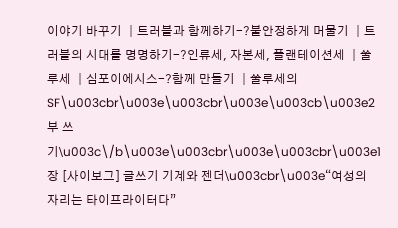이야기 바꾸기 │트러블과 함께하기-?불안정하게 머물기 │트러블의 시대를 명명하기-?인류세, 자본세, 플랜테이션세 │쑬루세 │심포이에시스-?함께 만들기 │쑬루세의 SF\u003cbr\u003e\u003cbr\u003e\u003cb\u003e2부 쓰기\u003c\/b\u003e\u003cbr\u003e\u003cbr\u003e1장 [사이보그] 글쓰기 기계와 젠더\u003cbr\u003e“여성의 자리는 타이프라이터다”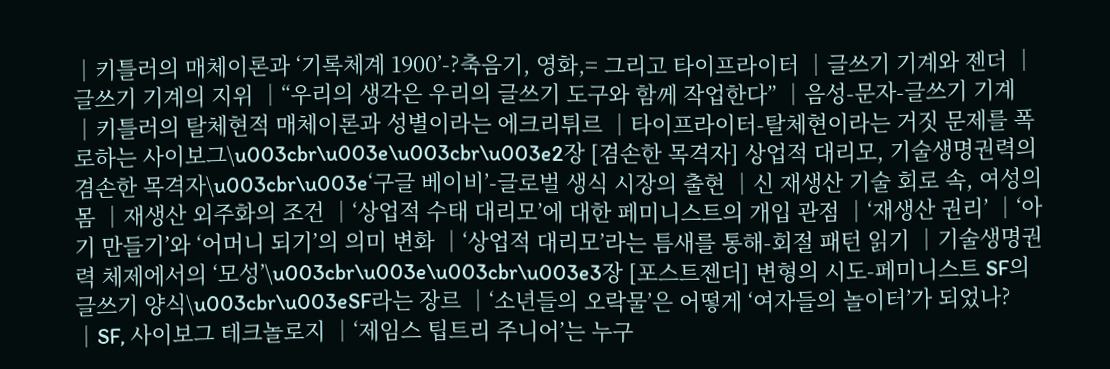│키틀러의 매체이론과 ‘기록체계 1900’-?축음기, 영화,= 그리고 타이프라이터 │글쓰기 기계와 젠더 │글쓰기 기계의 지위 │“우리의 생각은 우리의 글쓰기 도구와 함께 작업한다” │음성-문자-글쓰기 기계 │키틀러의 탈체현적 매체이론과 성별이라는 에크리튀르 │타이프라이터-탈체현이라는 거짓 문제를 폭로하는 사이보그\u003cbr\u003e\u003cbr\u003e2장 [겸손한 목격자] 상업적 대리모, 기술생명권력의 겸손한 목격자\u003cbr\u003e‘구글 베이비’-글로벌 생식 시장의 출현 │신 재생산 기술 회로 속, 여성의 몸 │재생산 외주화의 조건 │‘상업적 수태 대리모’에 대한 페미니스트의 개입 관점 │‘재생산 권리’ │‘아기 만들기’와 ‘어머니 되기’의 의미 변화 │‘상업적 대리모’라는 틈새를 통해-회절 패턴 읽기 │기술생명권력 체제에서의 ‘모성’\u003cbr\u003e\u003cbr\u003e3장 [포스트젠더] 변형의 시도-페미니스트 SF의 글쓰기 양식\u003cbr\u003eSF라는 장르 │‘소년들의 오락물’은 어떻게 ‘여자들의 놀이터’가 되었나? │SF, 사이보그 테크놀로지 │‘제임스 팁트리 주니어’는 누구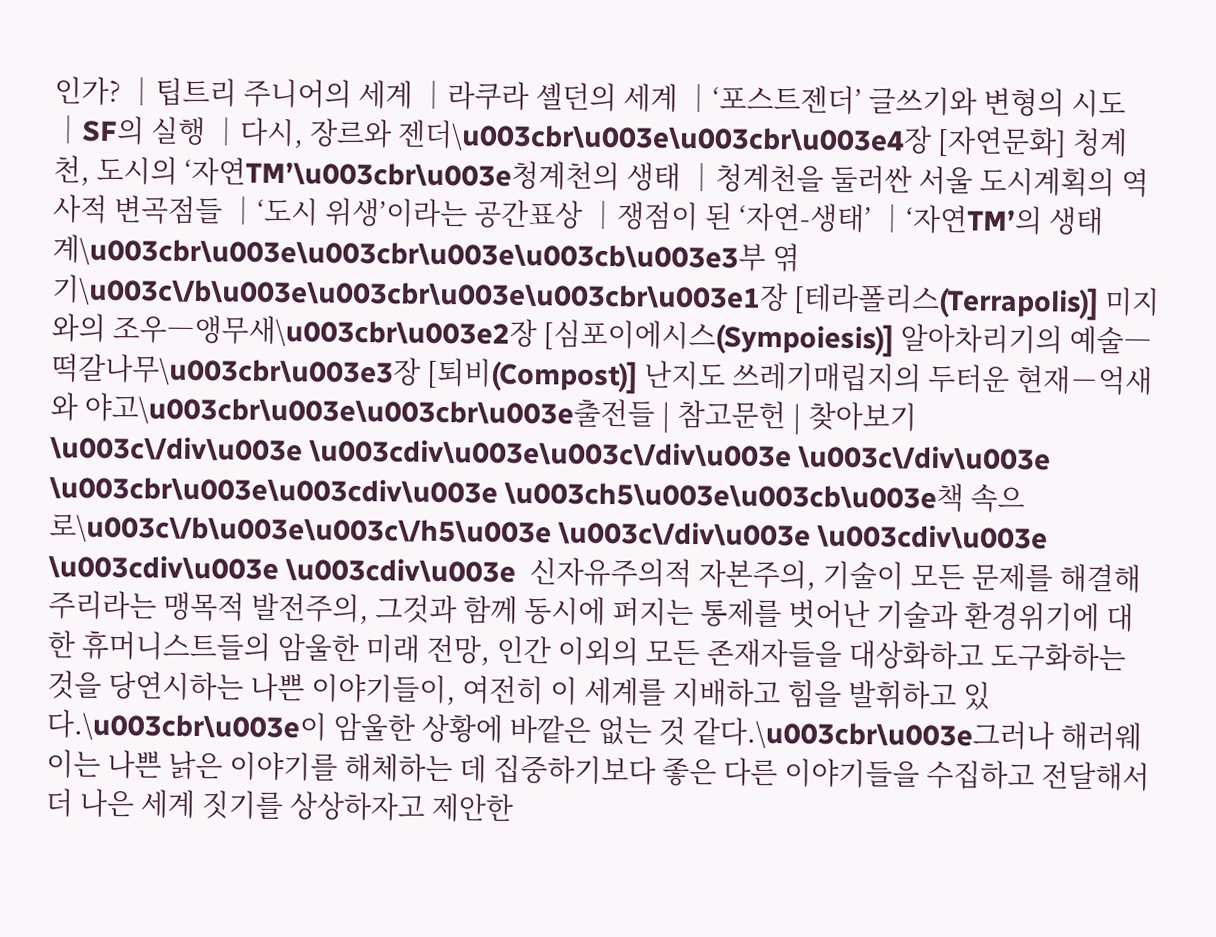인가? │팁트리 주니어의 세계 │라쿠라 셸던의 세계 │‘포스트젠더’ 글쓰기와 변형의 시도 │SF의 실행 │다시, 장르와 젠더\u003cbr\u003e\u003cbr\u003e4장 [자연문화] 청계천, 도시의 ‘자연TM’\u003cbr\u003e청계천의 생태 │청계천을 둘러싼 서울 도시계획의 역사적 변곡점들 │‘도시 위생’이라는 공간표상 │쟁점이 된 ‘자연-생태’ │‘자연TM’의 생태계\u003cbr\u003e\u003cbr\u003e\u003cb\u003e3부 엮기\u003c\/b\u003e\u003cbr\u003e\u003cbr\u003e1장 [테라폴리스(Terrapolis)] 미지와의 조우―앵무새\u003cbr\u003e2장 [심포이에시스(Sympoiesis)] 알아차리기의 예술―떡갈나무\u003cbr\u003e3장 [퇴비(Compost)] 난지도 쓰레기매립지의 두터운 현재－억새와 야고\u003cbr\u003e\u003cbr\u003e출전들 | 참고문헌 | 찾아보기 \u003c\/div\u003e \u003cdiv\u003e\u003c\/div\u003e \u003c\/div\u003e \u003cbr\u003e\u003cdiv\u003e \u003ch5\u003e\u003cb\u003e책 속으로\u003c\/b\u003e\u003c\/h5\u003e \u003c\/div\u003e \u003cdiv\u003e \u003cdiv\u003e \u003cdiv\u003e  신자유주의적 자본주의, 기술이 모든 문제를 해결해 주리라는 맹목적 발전주의, 그것과 함께 동시에 퍼지는 통제를 벗어난 기술과 환경위기에 대한 휴머니스트들의 암울한 미래 전망, 인간 이외의 모든 존재자들을 대상화하고 도구화하는 것을 당연시하는 나쁜 이야기들이, 여전히 이 세계를 지배하고 힘을 발휘하고 있다.\u003cbr\u003e이 암울한 상황에 바깥은 없는 것 같다.\u003cbr\u003e그러나 해러웨이는 나쁜 낡은 이야기를 해체하는 데 집중하기보다 좋은 다른 이야기들을 수집하고 전달해서 더 나은 세계 짓기를 상상하자고 제안한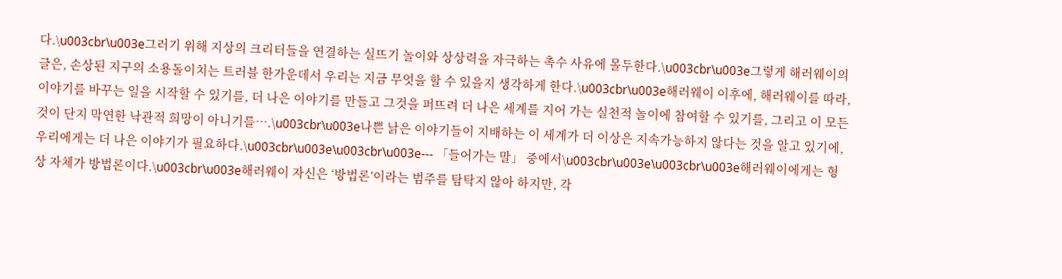다.\u003cbr\u003e그러기 위해 지상의 크리터들을 연결하는 실뜨기 놀이와 상상력을 자극하는 촉수 사유에 몰두한다.\u003cbr\u003e그렇게 해러웨이의 글은, 손상된 지구의 소용돌이치는 트러블 한가운데서 우리는 지금 무엇을 할 수 있을지 생각하게 한다.\u003cbr\u003e해러웨이 이후에, 해러웨이를 따라, 이야기를 바꾸는 일을 시작할 수 있기를, 더 나은 이야기를 만들고 그것을 퍼뜨려 더 나은 세계를 지어 가는 실천적 놀이에 참여할 수 있기를, 그리고 이 모든 것이 단지 막연한 낙관적 희망이 아니기를….\u003cbr\u003e나쁜 낡은 이야기들이 지배하는 이 세계가 더 이상은 지속가능하지 않다는 것을 알고 있기에, 우리에게는 더 나은 이야기가 필요하다.\u003cbr\u003e\u003cbr\u003e--- 「들어가는 말」 중에서\u003cbr\u003e\u003cbr\u003e해러웨이에게는 형상 자체가 방법론이다.\u003cbr\u003e해러웨이 자신은 ‘방법론’이라는 범주를 탐탁지 않아 하지만, 각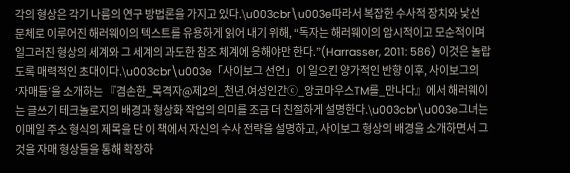각의 형상은 각기 나름의 연구 방법론을 가지고 있다.\u003cbr\u003e따라서 복잡한 수사적 장치와 낯선 문체로 이루어진 해러웨이의 텍스트를 유용하게 읽어 내기 위해, “독자는 해러웨이의 암시적이고 모순적이며 일그러진 형상의 세계와 그 세계의 과도한 참조 체계에 응해야만 한다.”(Harrasser, 2011: 586) 이것은 놀랍도록 매력적인 초대이다.\u003cbr\u003e「사이보그 선언」이 일으킨 양가적인 반향 이후, 사이보그의 ‘자매들’을 소개하는 『겸손한_목격자@제2의_천년.여성인간ⓒ_앙코마우스TM를_만나다』에서 해러웨이는 글쓰기 테크놀로지의 배경과 형상화 작업의 의미를 조금 더 친절하게 설명한다.\u003cbr\u003e그녀는 이메일 주소 형식의 제목을 단 이 책에서 자신의 수사 전략을 설명하고, 사이보그 형상의 배경을 소개하면서 그것을 자매 형상들을 통해 확장하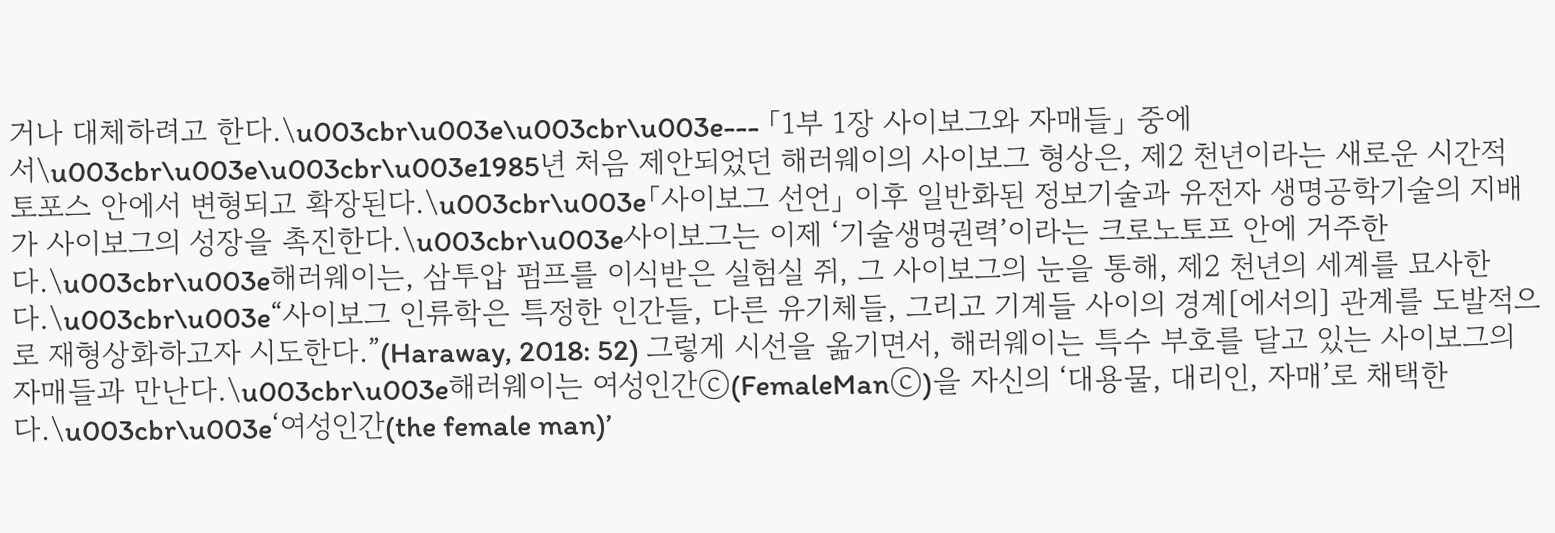거나 대체하려고 한다.\u003cbr\u003e\u003cbr\u003e--- 「1부 1장 사이보그와 자매들」 중에서\u003cbr\u003e\u003cbr\u003e1985년 처음 제안되었던 해러웨이의 사이보그 형상은, 제2 천년이라는 새로운 시간적 토포스 안에서 변형되고 확장된다.\u003cbr\u003e「사이보그 선언」 이후 일반화된 정보기술과 유전자 생명공학기술의 지배가 사이보그의 성장을 촉진한다.\u003cbr\u003e사이보그는 이제 ‘기술생명권력’이라는 크로노토프 안에 거주한다.\u003cbr\u003e해러웨이는, 삼투압 펌프를 이식받은 실험실 쥐, 그 사이보그의 눈을 통해, 제2 천년의 세계를 묘사한다.\u003cbr\u003e“사이보그 인류학은 특정한 인간들, 다른 유기체들, 그리고 기계들 사이의 경계[에서의] 관계를 도발적으로 재형상화하고자 시도한다.”(Haraway, 2018: 52) 그렇게 시선을 옮기면서, 해러웨이는 특수 부호를 달고 있는 사이보그의 자매들과 만난다.\u003cbr\u003e해러웨이는 여성인간ⓒ(FemaleManⓒ)을 자신의 ‘대용물, 대리인, 자매’로 채택한다.\u003cbr\u003e‘여성인간(the female man)’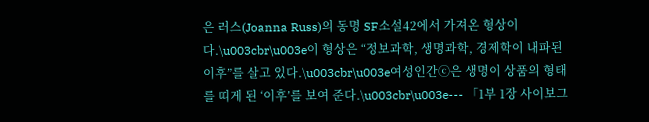은 러스(Joanna Russ)의 동명 SF소설42에서 가져온 형상이다.\u003cbr\u003e이 형상은 “정보과학, 생명과학, 경제학이 내파된 이후”를 살고 있다.\u003cbr\u003e여성인간ⓒ은 생명이 상품의 형태를 띠게 된 ‘이후’를 보여 준다.\u003cbr\u003e--- 「1부 1장 사이보그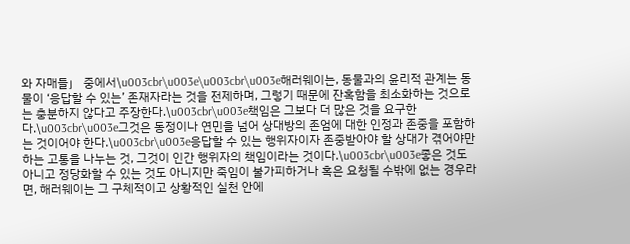와 자매들」 중에서\u003cbr\u003e\u003cbr\u003e해러웨이는, 동물과의 윤리적 관계는 동물이 ‘응답할 수 있는’ 존재자라는 것을 전제하며, 그렇기 때문에 잔혹함을 최소화하는 것으로는 충분하지 않다고 주장한다.\u003cbr\u003e책임은 그보다 더 많은 것을 요구한다.\u003cbr\u003e그것은 동정이나 연민을 넘어 상대방의 존엄에 대한 인정과 존중을 포함하는 것이어야 한다.\u003cbr\u003e응답할 수 있는 행위자이자 존중받아야 할 상대가 겪어야만 하는 고통을 나누는 것, 그것이 인간 행위자의 책임이라는 것이다.\u003cbr\u003e좋은 것도 아니고 정당화할 수 있는 것도 아니지만 죽임이 불가피하거나 혹은 요청될 수밖에 없는 경우라면, 해러웨이는 그 구체적이고 상황적인 실천 안에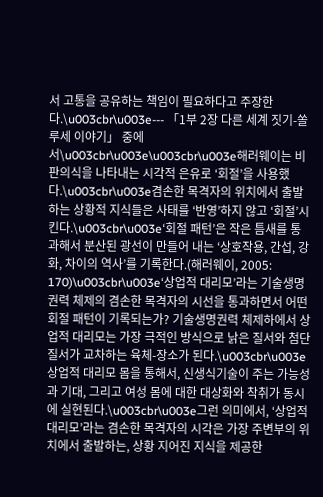서 고통을 공유하는 책임이 필요하다고 주장한다.\u003cbr\u003e--- 「1부 2장 다른 세계 짓기-쏠루세 이야기」 중에서\u003cbr\u003e\u003cbr\u003e해러웨이는 비판의식을 나타내는 시각적 은유로 ‘회절’을 사용했다.\u003cbr\u003e겸손한 목격자의 위치에서 출발하는 상황적 지식들은 사태를 ‘반영’하지 않고 ‘회절’시킨다.\u003cbr\u003e‘회절 패턴’은 작은 틈새를 통과해서 분산된 광선이 만들어 내는 ‘상호작용, 간섭, 강화, 차이의 역사’를 기록한다.(해러웨이, 2005: 170)\u003cbr\u003e‘상업적 대리모’라는 기술생명권력 체제의 겸손한 목격자의 시선을 통과하면서 어떤 회절 패턴이 기록되는가? 기술생명권력 체제하에서 상업적 대리모는 가장 극적인 방식으로 낡은 질서와 첨단 질서가 교차하는 육체-장소가 된다.\u003cbr\u003e상업적 대리모 몸을 통해서, 신생식기술이 주는 가능성과 기대, 그리고 여성 몸에 대한 대상화와 착취가 동시에 실현된다.\u003cbr\u003e그런 의미에서, ‘상업적 대리모’라는 겸손한 목격자의 시각은 가장 주변부의 위치에서 출발하는, 상황 지어진 지식을 제공한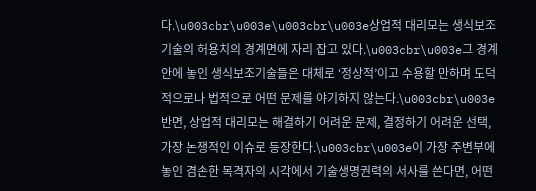다.\u003cbr\u003e\u003cbr\u003e상업적 대리모는 생식보조기술의 허용치의 경계면에 자리 잡고 있다.\u003cbr\u003e그 경계 안에 놓인 생식보조기술들은 대체로 ‘정상적’이고 수용할 만하며 도덕적으로나 법적으로 어떤 문제를 야기하지 않는다.\u003cbr\u003e반면, 상업적 대리모는 해결하기 어려운 문제, 결정하기 어려운 선택, 가장 논쟁적인 이슈로 등장한다.\u003cbr\u003e이 가장 주변부에 놓인 겸손한 목격자의 시각에서 기술생명권력의 서사를 쓴다면, 어떤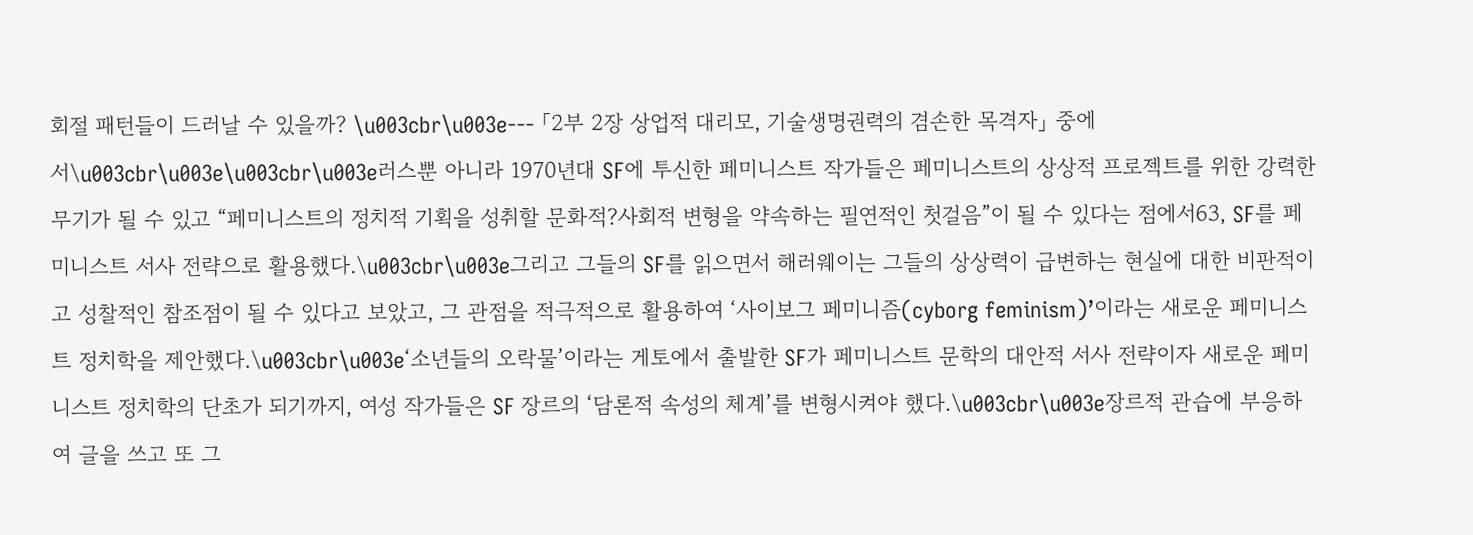회절 패턴들이 드러날 수 있을까? \u003cbr\u003e--- 「2부 2장 상업적 대리모, 기술생명권력의 겸손한 목격자」 중에서\u003cbr\u003e\u003cbr\u003e러스뿐 아니라 1970년대 SF에 투신한 페미니스트 작가들은 페미니스트의 상상적 프로젝트를 위한 강력한 무기가 될 수 있고 “페미니스트의 정치적 기획을 성취할 문화적?사회적 변형을 약속하는 필연적인 첫걸음”이 될 수 있다는 점에서63, SF를 페미니스트 서사 전략으로 활용했다.\u003cbr\u003e그리고 그들의 SF를 읽으면서 해러웨이는 그들의 상상력이 급변하는 현실에 대한 비판적이고 성찰적인 참조점이 될 수 있다고 보았고, 그 관점을 적극적으로 활용하여 ‘사이보그 페미니즘(cyborg feminism)’이라는 새로운 페미니스트 정치학을 제안했다.\u003cbr\u003e‘소년들의 오락물’이라는 게토에서 출발한 SF가 페미니스트 문학의 대안적 서사 전략이자 새로운 페미니스트 정치학의 단초가 되기까지, 여성 작가들은 SF 장르의 ‘담론적 속성의 체계’를 변형시켜야 했다.\u003cbr\u003e장르적 관습에 부응하여 글을 쓰고 또 그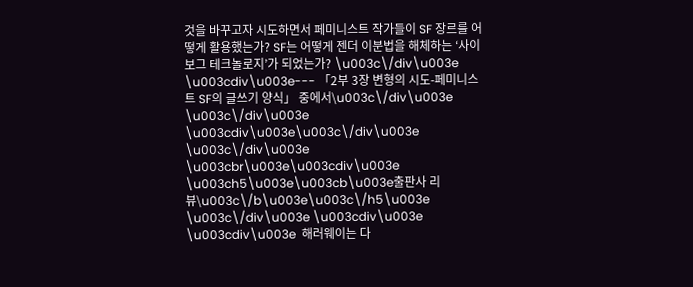것을 바꾸고자 시도하면서 페미니스트 작가들이 SF 장르를 어떻게 활용했는가? SF는 어떻게 젠더 이분법을 해체하는 ‘사이보그 테크놀로지’가 되었는가? \u003c\/div\u003e \u003cdiv\u003e--- 「2부 3장 변형의 시도-페미니스트 SF의 글쓰기 양식」 중에서\u003c\/div\u003e \u003c\/div\u003e \u003cdiv\u003e\u003c\/div\u003e \u003c\/div\u003e \u003cbr\u003e\u003cdiv\u003e \u003ch5\u003e\u003cb\u003e출판사 리뷰\u003c\/b\u003e\u003c\/h5\u003e \u003c\/div\u003e \u003cdiv\u003e \u003cdiv\u003e  해러웨이는 다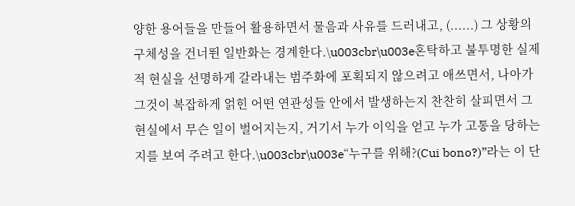양한 용어들을 만들어 활용하면서 물음과 사유를 드러내고, (......) 그 상황의 구체성을 건너뛴 일반화는 경계한다.\u003cbr\u003e혼탁하고 불투명한 실제적 현실을 선명하게 갈라내는 범주화에 포획되지 않으려고 애쓰면서, 나아가 그것이 복잡하게 얽힌 어떤 연관성들 안에서 발생하는지 찬찬히 살피면서 그 현실에서 무슨 일이 벌어지는지, 거기서 누가 이익을 얻고 누가 고통을 당하는지를 보여 주려고 한다.\u003cbr\u003e“누구를 위해?(Cui bono?)”라는 이 단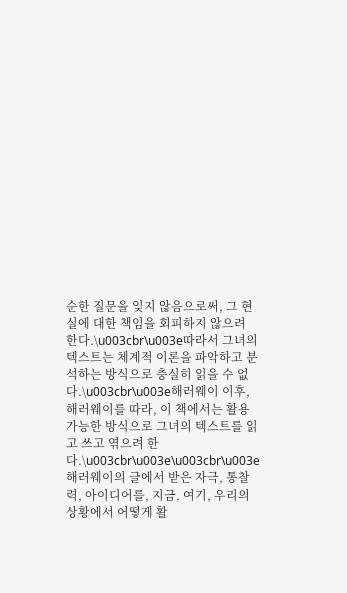순한 질문을 잊지 않음으로써, 그 현실에 대한 책임을 회피하지 않으려 한다.\u003cbr\u003e따라서 그녀의 텍스트는 체계적 이론을 파악하고 분석하는 방식으로 충실히 읽을 수 없다.\u003cbr\u003e해러웨이 이후, 해러웨이를 따라, 이 책에서는 활용 가능한 방식으로 그녀의 텍스트를 읽고 쓰고 엮으려 한다.\u003cbr\u003e\u003cbr\u003e해러웨이의 글에서 받은 자극, 통찰력, 아이디어를, 지금, 여기, 우리의 상황에서 어떻게 활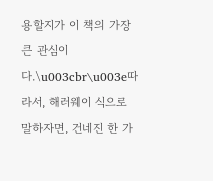용할지가 이 책의 가장 큰 관심이다.\u003cbr\u003e따라서, 해러웨이 식으로 말하자면, 건네진 한 가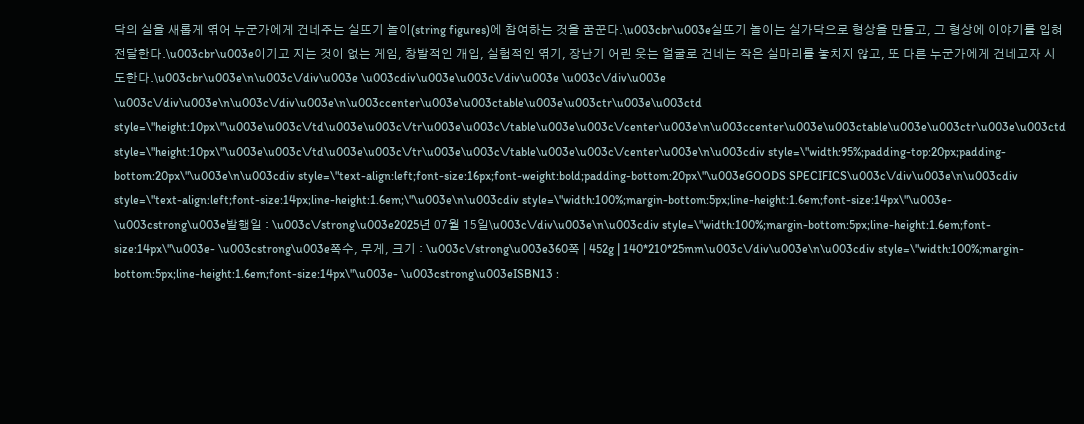닥의 실을 새롭게 엮어 누군가에게 건네주는 실뜨기 놀이(string figures)에 참여하는 것을 꿈꾼다.\u003cbr\u003e실뜨기 놀이는 실가닥으로 형상을 만들고, 그 형상에 이야기를 입혀 전달한다.\u003cbr\u003e이기고 지는 것이 없는 게임, 창발적인 개입, 실험적인 엮기, 장난기 어린 웃는 얼굴로 건네는 작은 실마리를 놓치지 않고, 또 다른 누군가에게 건네고자 시도한다.\u003cbr\u003e\n\u003c\/div\u003e \u003cdiv\u003e\u003c\/div\u003e \u003c\/div\u003e \u003c\/div\u003e\n\u003c\/div\u003e\n\u003ccenter\u003e\u003ctable\u003e\u003ctr\u003e\u003ctd style=\"height:10px\"\u003e\u003c\/td\u003e\u003c\/tr\u003e\u003c\/table\u003e\u003c\/center\u003e\n\u003ccenter\u003e\u003ctable\u003e\u003ctr\u003e\u003ctd style=\"height:10px\"\u003e\u003c\/td\u003e\u003c\/tr\u003e\u003c\/table\u003e\u003c\/center\u003e\n\u003cdiv style=\"width:95%;padding-top:20px;padding-bottom:20px\"\u003e\n\u003cdiv style=\"text-align:left;font-size:16px;font-weight:bold;padding-bottom:20px\"\u003eGOODS SPECIFICS\u003c\/div\u003e\n\u003cdiv style=\"text-align:left;font-size:14px;line-height:1.6em;\"\u003e\n\u003cdiv style=\"width:100%;margin-bottom:5px;line-height:1.6em;font-size:14px\"\u003e- \u003cstrong\u003e발행일 : \u003c\/strong\u003e2025년 07월 15일\u003c\/div\u003e\n\u003cdiv style=\"width:100%;margin-bottom:5px;line-height:1.6em;font-size:14px\"\u003e- \u003cstrong\u003e쪽수, 무게, 크기 : \u003c\/strong\u003e360쪽 | 452g | 140*210*25mm\u003c\/div\u003e\n\u003cdiv style=\"width:100%;margin-bottom:5px;line-height:1.6em;font-size:14px\"\u003e- \u003cstrong\u003eISBN13 :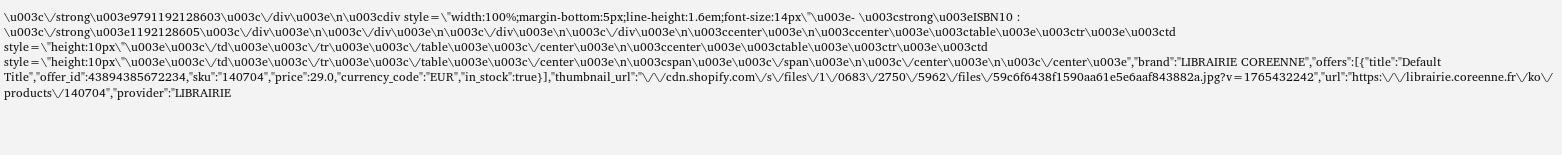\u003c\/strong\u003e9791192128603\u003c\/div\u003e\n\u003cdiv style=\"width:100%;margin-bottom:5px;line-height:1.6em;font-size:14px\"\u003e- \u003cstrong\u003eISBN10 : \u003c\/strong\u003e1192128605\u003c\/div\u003e\n\u003c\/div\u003e\n\u003c\/div\u003e\n\u003c\/div\u003e\n\u003ccenter\u003e\n\u003ccenter\u003e\u003ctable\u003e\u003ctr\u003e\u003ctd style=\"height:10px\"\u003e\u003c\/td\u003e\u003c\/tr\u003e\u003c\/table\u003e\u003c\/center\u003e\n\u003ccenter\u003e\u003ctable\u003e\u003ctr\u003e\u003ctd style=\"height:10px\"\u003e\u003c\/td\u003e\u003c\/tr\u003e\u003c\/table\u003e\u003c\/center\u003e\n\u003cspan\u003e\u003c\/span\u003e\n\u003c\/center\u003e\n\u003c\/center\u003e","brand":"LIBRAIRIE COREENNE","offers":[{"title":"Default Title","offer_id":43894385672234,"sku":"140704","price":29.0,"currency_code":"EUR","in_stock":true}],"thumbnail_url":"\/\/cdn.shopify.com\/s\/files\/1\/0683\/2750\/5962\/files\/59c6f6438f1590aa61e5e6aaf843882a.jpg?v=1765432242","url":"https:\/\/librairie.coreenne.fr\/ko\/products\/140704","provider":"LIBRAIRIE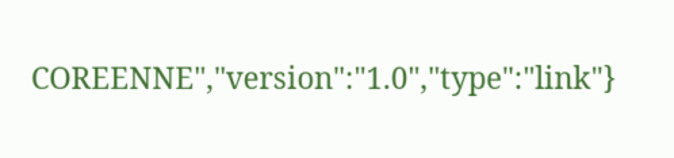COREENNE","version":"1.0","type":"link"}